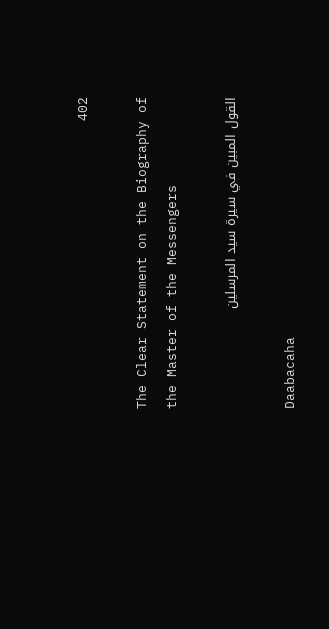402

The Clear Statement on the Biography of the Master of the Messengers

القول المبين في سيرة سيد المرسلين

Daabacaha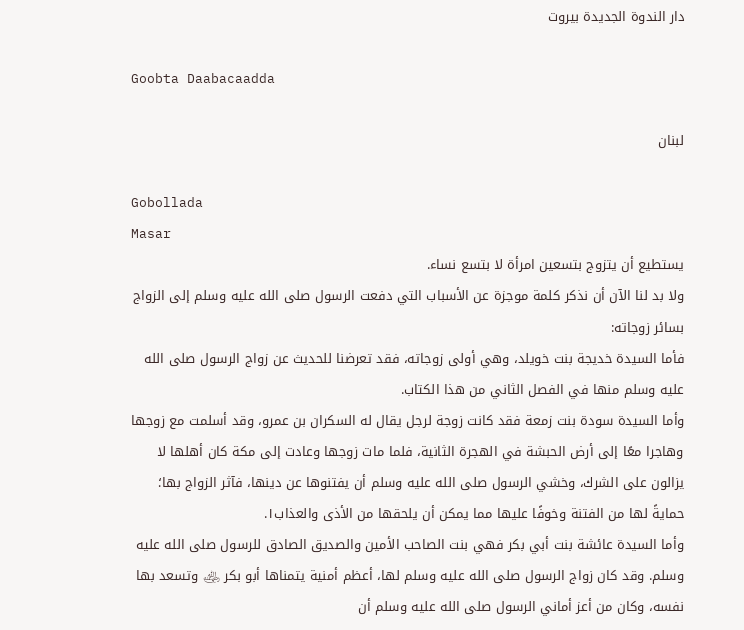دار الندوة الجديدة بيروت

Goobta Daabacaadda

لبنان

Gobollada
Masar
يستطيع أن يتزوج بتسعين امرأة لا بتسع نساء.
ولا بد لنا الآن أن نذكر كلمة موجزة عن الأسباب التي دفعت الرسول صلى الله عليه وسلم إلى الزواج بسائر زوجاته:
فأما السيدة خديجة بنت خويلد، وهي أولى زوجاته، فقد تعرضنا للحديث عن زواج الرسول صلى الله عليه وسلم منها في الفصل الثاني من هذا الكتاب.
وأما السيدة سودة بنت زمعة فقد كانت زوجة لرجل يقال له السكران بن عمرو، وقد أسلمت مع زوجها وهاجرا معًا إلى أرض الحبشة في الهجرة الثانية، فلما مات زوجها وعادت إلى مكة كان أهلها لا يزالون على الشرك، وخشي الرسول صلى الله عليه وسلم أن يفتنوها عن دينها، فآثر الزواج بها؛ حمايةً لها من الفتنة وخوفًا عليها مما يمكن أن يلحقها من الأذى والعذاب١.
وأما السيدة عائشة بنت أبي بكر فهي بنت الصاحب الأمين والصديق الصادق للرسول صلى الله عليه وسلم. وقد كان زواج الرسول صلى الله عليه وسلم لها، أعظم أمنية يتمناها أبو بكر ﵁ وتسعد بها نفسه، وكان من أعز أماني الرسول صلى الله عليه وسلم أن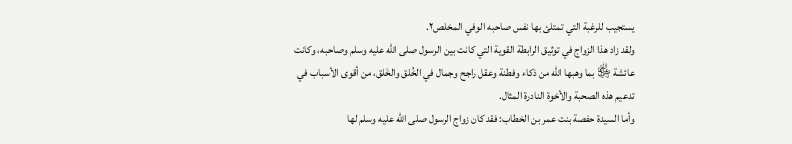يستجيب للرغبة التي تمتلئ بها نفس صاحبه الوفي المخلص٢.
ولقد زاد هذا الزواج في توثيق الرابطة القوية التي كانت بين الرسول صلى الله عليه وسلم وصاحبه، وكانت عائشة ﵂ بما وهبها الله من ذكاء وفطنة وعقل راجح وجمال في الخُلق والخَلق، من أقوى الأسباب في تدعيم هذه الصحبة والأخوة النادرة المثال.
وأما السيدة حفصة بنت عمر بن الخطاب: فقد كان زواج الرسول صلى الله عليه وسلم لها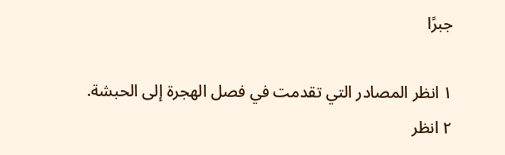جبرًا

١ انظر المصادر التي تقدمت في فصل الهجرة إلى الحبشة.
٢ انظر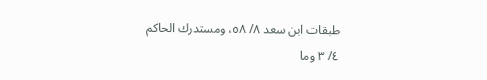طبقات ابن سعد ٨/ ٥٨، ومستدرك الحاكم ٤/ ٣ وما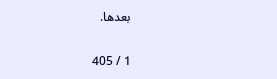بعدها.

1 / 405